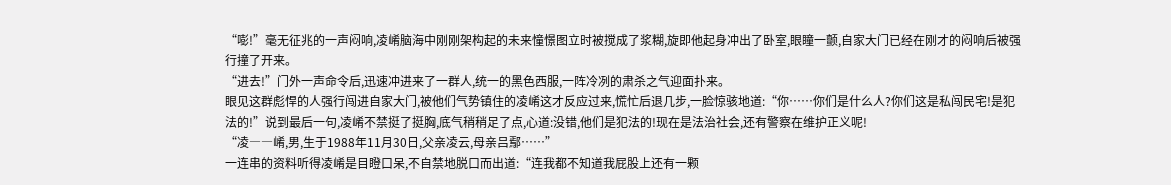“嘭!”毫无征兆的一声闷响,凌崤脑海中刚刚架构起的未来憧憬图立时被搅成了浆糊,旋即他起身冲出了卧室,眼瞳一颤,自家大门已经在刚才的闷响后被强行撞了开来。
“进去!”门外一声命令后,迅速冲进来了一群人,统一的黑色西服,一阵冷冽的肃杀之气迎面扑来。
眼见这群彪悍的人强行闯进自家大门,被他们气势镇住的凌崤这才反应过来,慌忙后退几步,一脸惊骇地道:“你……你们是什么人?你们这是私闯民宅!是犯法的!”说到最后一句,凌崤不禁挺了挺胸,底气稍稍足了点,心道:没错,他们是犯法的!现在是法治社会,还有警察在维护正义呢!
“凌――崤,男,生于1988年11月30日,父亲凌云,母亲吕鄢……”
一连串的资料听得凌崤是目瞪口呆,不自禁地脱口而出道:“连我都不知道我屁股上还有一颗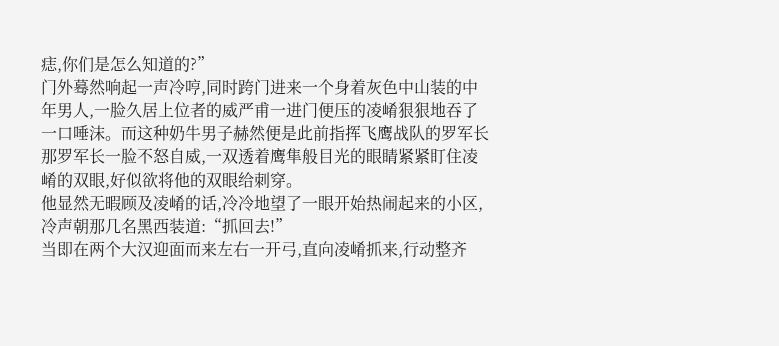痣,你们是怎么知道的?”
门外蓦然响起一声冷哼,同时跨门进来一个身着灰色中山装的中年男人,一脸久居上位者的威严甫一进门便压的凌崤狠狠地吞了一口唾沫。而这种奶牛男子赫然便是此前指挥飞鹰战队的罗军长
那罗军长一脸不怒自威,一双透着鹰隼般目光的眼睛紧紧盯住凌崤的双眼,好似欲将他的双眼给刺穿。
他显然无暇顾及凌崤的话,冷冷地望了一眼开始热闹起来的小区,冷声朝那几名黑西装道:“抓回去!”
当即在两个大汉迎面而来左右一开弓,直向凌崤抓来,行动整齐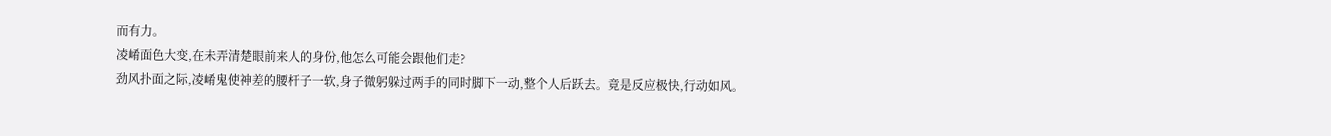而有力。
凌崤面色大变,在未弄清楚眼前来人的身份,他怎么可能会跟他们走?
劲风扑面之际,凌崤鬼使神差的腰杆子一软,身子微躬躲过两手的同时脚下一动,整个人后跃去。竟是反应极快,行动如风。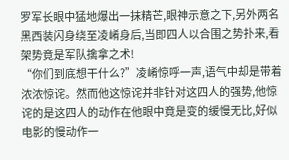罗军长眼中猛地爆出一抹精芒,眼神示意之下,另外两名黑西装闪身绕至凌崤身后,当即四人以合围之势扑来,看架势竟是军队擒拿之术!
“你们到底想干什么?”凌崤惊呼一声,语气中却是带着浓浓惊诧。然而他这惊诧并非针对这四人的强势,他惊诧的是这四人的动作在他眼中竟是变的缓慢无比,好似电影的慢动作一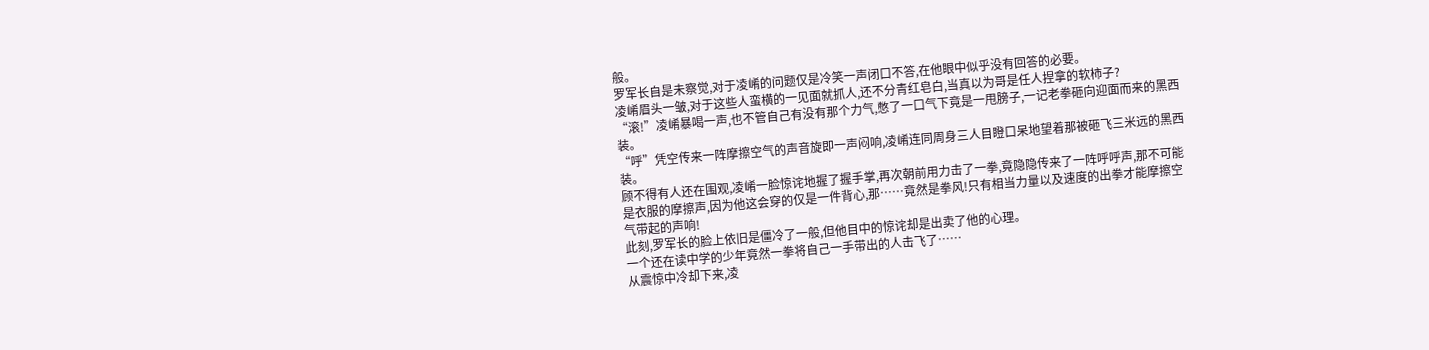般。
罗军长自是未察觉,对于凌崤的问题仅是冷笑一声闭口不答,在他眼中似乎没有回答的必要。
凌崤眉头一皱,对于这些人蛮横的一见面就抓人,还不分青红皂白,当真以为哥是任人捏拿的软柿子?
“滚!”凌崤暴喝一声,也不管自己有没有那个力气,憋了一口气下竟是一甩膀子,一记老拳砸向迎面而来的黑西装。
“呼”凭空传来一阵摩擦空气的声音旋即一声闷响,凌崤连同周身三人目瞪口呆地望着那被砸飞三米远的黑西装。
顾不得有人还在围观,凌崤一脸惊诧地握了握手掌,再次朝前用力击了一拳,竟隐隐传来了一阵呼呼声,那不可能是衣服的摩擦声,因为他这会穿的仅是一件背心,那……竟然是拳风!只有相当力量以及速度的出拳才能摩擦空气带起的声响!
此刻,罗军长的脸上依旧是僵冷了一般,但他目中的惊诧却是出卖了他的心理。
一个还在读中学的少年竟然一拳将自己一手带出的人击飞了……
从震惊中冷却下来,凌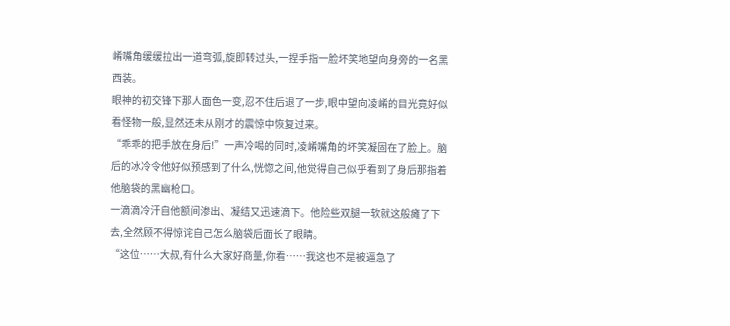崤嘴角缓缓拉出一道弯弧,旋即转过头,一捏手指一脸坏笑地望向身旁的一名黑西装。
眼神的初交锋下那人面色一变,忍不住后退了一步,眼中望向凌崤的目光竟好似看怪物一般,显然还未从刚才的震惊中恢复过来。
“乖乖的把手放在身后!”一声冷喝的同时,凌崤嘴角的坏笑凝固在了脸上。脑后的冰冷令他好似预感到了什么,恍惚之间,他觉得自己似乎看到了身后那指着他脑袋的黑幽枪口。
一滴滴冷汗自他额间渗出、凝结又迅速滴下。他险些双腿一软就这般瘫了下去,全然顾不得惊诧自己怎么脑袋后面长了眼睛。
“这位……大叔,有什么大家好商量,你看……我这也不是被逼急了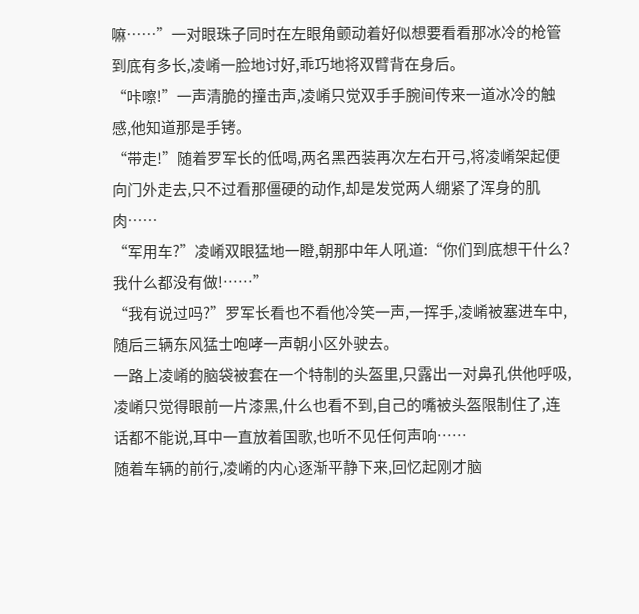嘛……”一对眼珠子同时在左眼角颤动着好似想要看看那冰冷的枪管到底有多长,凌崤一脸地讨好,乖巧地将双臂背在身后。
“咔嚓!”一声清脆的撞击声,凌崤只觉双手手腕间传来一道冰冷的触感,他知道那是手铐。
“带走!”随着罗军长的低喝,两名黑西装再次左右开弓,将凌崤架起便向门外走去,只不过看那僵硬的动作,却是发觉两人绷紧了浑身的肌肉……
“军用车?”凌崤双眼猛地一瞪,朝那中年人吼道:“你们到底想干什么?我什么都没有做!……”
“我有说过吗?”罗军长看也不看他冷笑一声,一挥手,凌崤被塞进车中,随后三辆东风猛士咆哮一声朝小区外驶去。
一路上凌崤的脑袋被套在一个特制的头盔里,只露出一对鼻孔供他呼吸,凌崤只觉得眼前一片漆黑,什么也看不到,自己的嘴被头盔限制住了,连话都不能说,耳中一直放着国歌,也听不见任何声响……
随着车辆的前行,凌崤的内心逐渐平静下来,回忆起刚才脑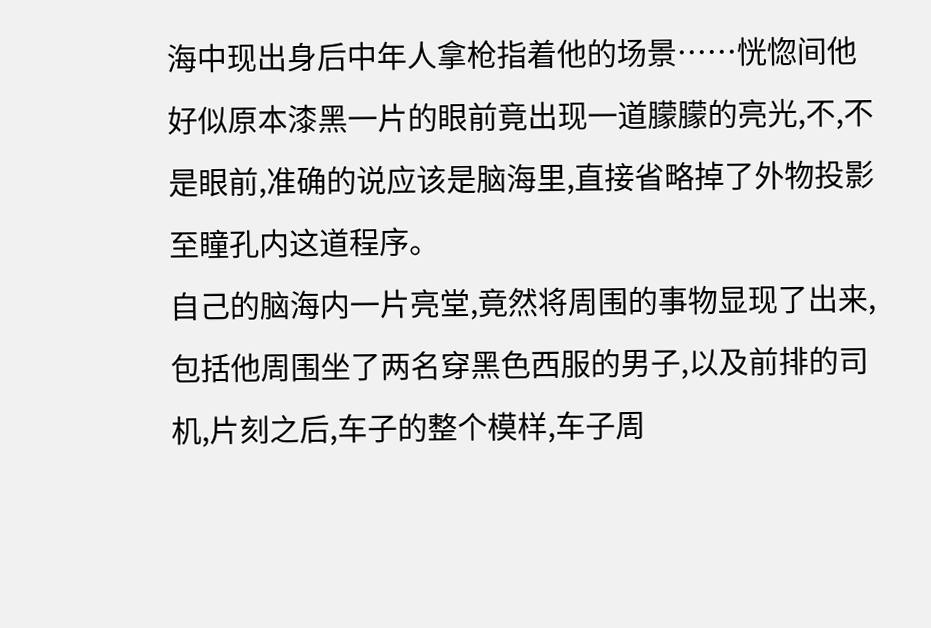海中现出身后中年人拿枪指着他的场景……恍惚间他好似原本漆黑一片的眼前竟出现一道朦朦的亮光,不,不是眼前,准确的说应该是脑海里,直接省略掉了外物投影至瞳孔内这道程序。
自己的脑海内一片亮堂,竟然将周围的事物显现了出来,包括他周围坐了两名穿黑色西服的男子,以及前排的司机,片刻之后,车子的整个模样,车子周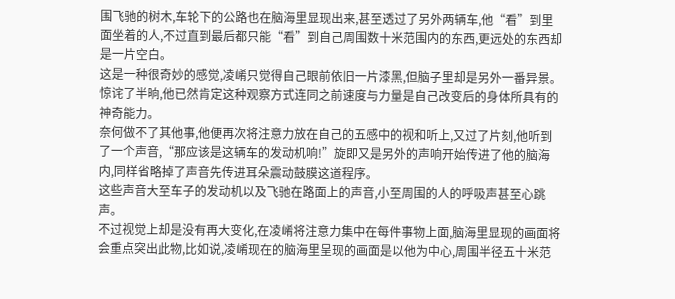围飞驰的树木,车轮下的公路也在脑海里显现出来,甚至透过了另外两辆车,他“看”到里面坐着的人,不过直到最后都只能“看”到自己周围数十米范围内的东西,更远处的东西却是一片空白。
这是一种很奇妙的感觉,凌崤只觉得自己眼前依旧一片漆黑,但脑子里却是另外一番异景。惊诧了半晌,他已然肯定这种观察方式连同之前速度与力量是自己改变后的身体所具有的神奇能力。
奈何做不了其他事,他便再次将注意力放在自己的五感中的视和听上,又过了片刻,他听到了一个声音,“那应该是这辆车的发动机响!”旋即又是另外的声响开始传进了他的脑海内,同样省略掉了声音先传进耳朵震动鼓膜这道程序。
这些声音大至车子的发动机以及飞驰在路面上的声音,小至周围的人的呼吸声甚至心跳声。
不过视觉上却是没有再大变化,在凌崤将注意力集中在每件事物上面,脑海里显现的画面将会重点突出此物,比如说,凌崤现在的脑海里呈现的画面是以他为中心,周围半径五十米范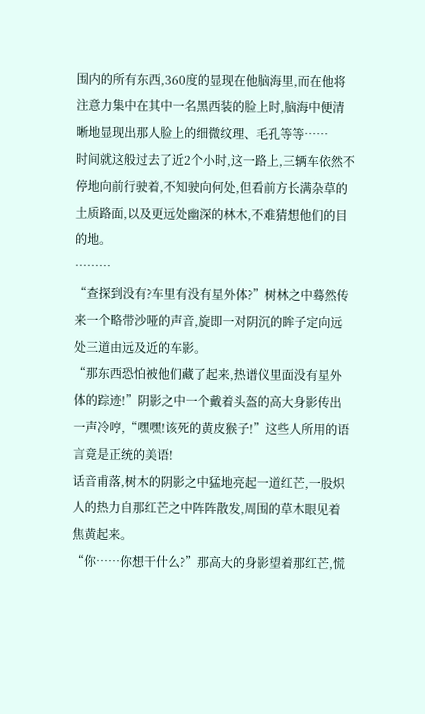围内的所有东西,360度的显现在他脑海里,而在他将注意力集中在其中一名黑西装的脸上时,脑海中便清晰地显现出那人脸上的细微纹理、毛孔等等……
时间就这般过去了近2个小时,这一路上,三辆车依然不停地向前行驶着,不知驶向何处,但看前方长满杂草的土质路面,以及更远处幽深的林木,不难猜想他们的目的地。
………
“查探到没有?车里有没有星外体?”树林之中蓦然传来一个略带沙哑的声音,旋即一对阴沉的眸子定向远处三道由远及近的车影。
“那东西恐怕被他们藏了起来,热谱仪里面没有星外体的踪迹!”阴影之中一个戴着头盔的高大身影传出一声冷哼,“嘿嘿!该死的黄皮猴子!”这些人所用的语言竟是正统的美语!
话音甫落,树木的阴影之中猛地亮起一道红芒,一股炽人的热力自那红芒之中阵阵散发,周围的草木眼见着焦黄起来。
“你……你想干什么?”那高大的身影望着那红芒,慌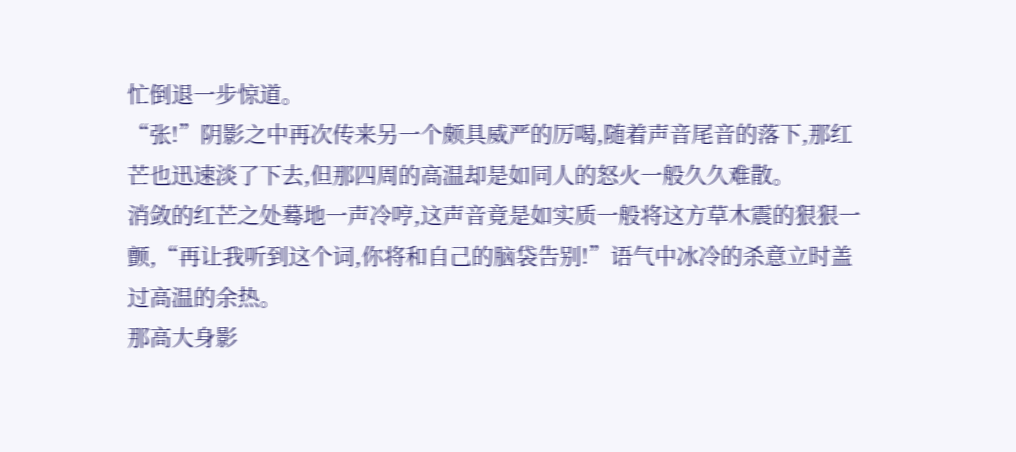忙倒退一步惊道。
“张!”阴影之中再次传来另一个颇具威严的厉喝,随着声音尾音的落下,那红芒也迅速淡了下去,但那四周的高温却是如同人的怒火一般久久难散。
消敛的红芒之处蓦地一声冷哼,这声音竟是如实质一般将这方草木震的狠狠一颤,“再让我听到这个词,你将和自己的脑袋告别!”语气中冰冷的杀意立时盖过高温的余热。
那高大身影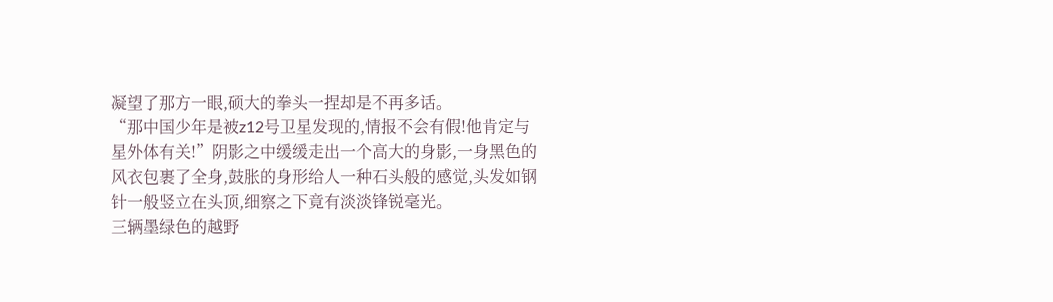凝望了那方一眼,硕大的拳头一捏却是不再多话。
“那中国少年是被z12号卫星发现的,情报不会有假!他肯定与星外体有关!”阴影之中缓缓走出一个高大的身影,一身黑色的风衣包裹了全身,鼓胀的身形给人一种石头般的感觉,头发如钢针一般竖立在头顶,细察之下竟有淡淡锋锐毫光。
三辆墨绿色的越野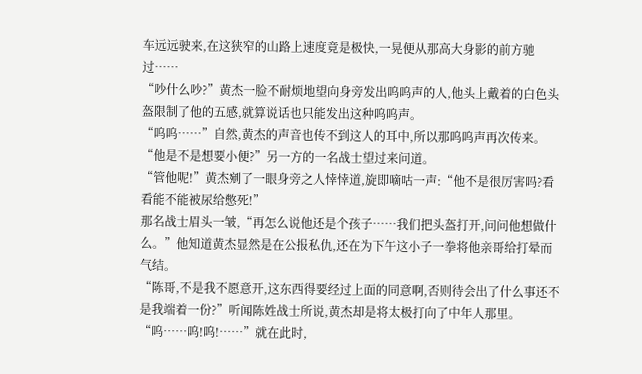车远远驶来,在这狭窄的山路上速度竟是极快,一晃便从那高大身影的前方驰过……
“吵什么吵?”黄杰一脸不耐烦地望向身旁发出呜呜声的人,他头上戴着的白色头盔限制了他的五感,就算说话也只能发出这种呜呜声。
“呜呜……”自然,黄杰的声音也传不到这人的耳中,所以那呜呜声再次传来。
“他是不是想要小便?”另一方的一名战士望过来问道。
“管他呢!”黄杰剜了一眼身旁之人悻悻道,旋即嘀咕一声:“他不是很厉害吗?看看能不能被尿给憋死!”
那名战士眉头一皱,“再怎么说他还是个孩子……我们把头盔打开,问问他想做什么。”他知道黄杰显然是在公报私仇,还在为下午这小子一拳将他亲哥给打晕而气结。
“陈哥,不是我不愿意开,这东西得要经过上面的同意啊,否则待会出了什么事还不是我端着一份?”听闻陈姓战士所说,黄杰却是将太极打向了中年人那里。
“呜……呜!呜!……”就在此时,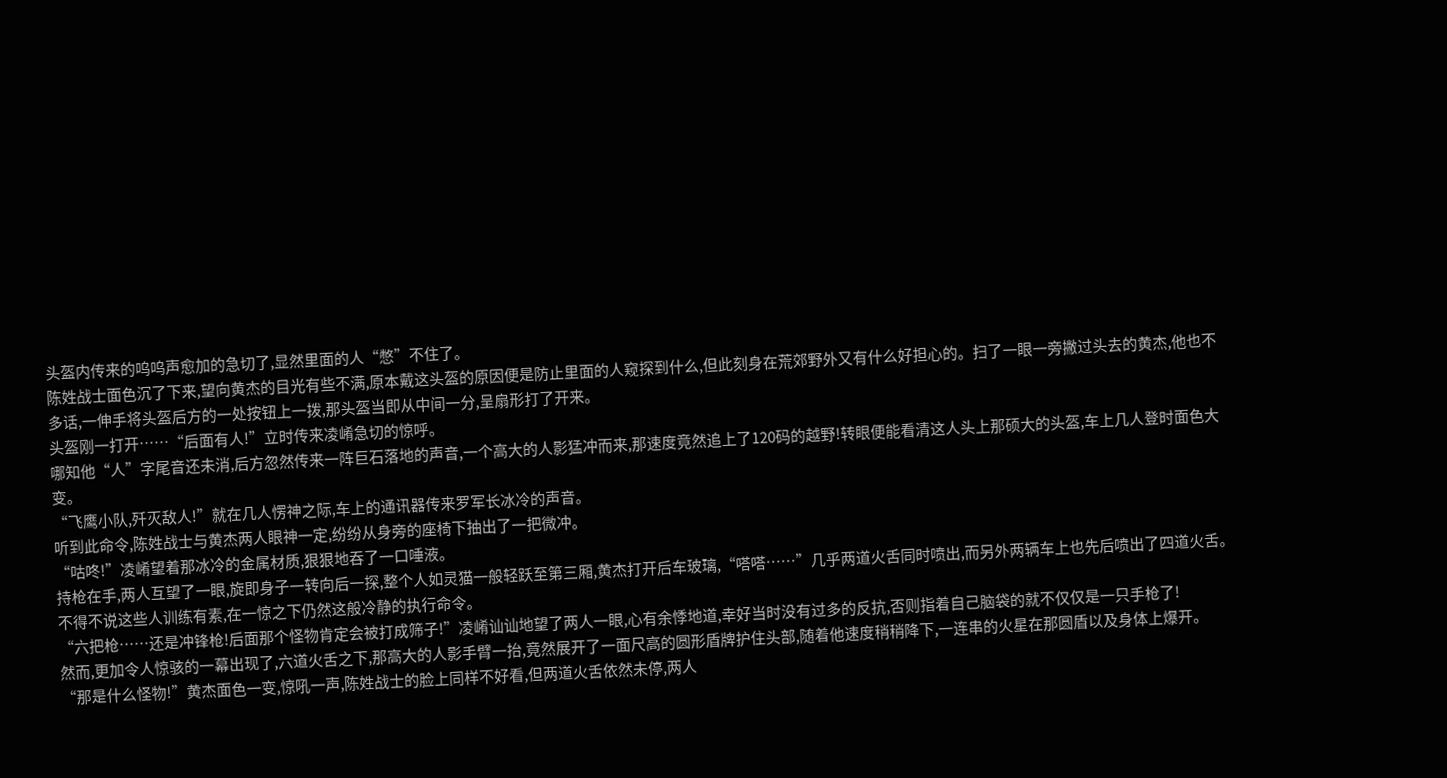头盔内传来的呜呜声愈加的急切了,显然里面的人“憋”不住了。
陈姓战士面色沉了下来,望向黄杰的目光有些不满,原本戴这头盔的原因便是防止里面的人窥探到什么,但此刻身在荒郊野外又有什么好担心的。扫了一眼一旁撇过头去的黄杰,他也不多话,一伸手将头盔后方的一处按钮上一拨,那头盔当即从中间一分,呈扇形打了开来。
头盔刚一打开……“后面有人!”立时传来凌崤急切的惊呼。
哪知他“人”字尾音还未消,后方忽然传来一阵巨石落地的声音,一个高大的人影猛冲而来,那速度竟然追上了120码的越野!转眼便能看清这人头上那硕大的头盔,车上几人登时面色大变。
“飞鹰小队,歼灭敌人!”就在几人愣神之际,车上的通讯器传来罗军长冰冷的声音。
听到此命令,陈姓战士与黄杰两人眼神一定,纷纷从身旁的座椅下抽出了一把微冲。
“咕咚!”凌崤望着那冰冷的金属材质,狠狠地吞了一口唾液。
持枪在手,两人互望了一眼,旋即身子一转向后一探,整个人如灵猫一般轻跃至第三厢,黄杰打开后车玻璃,“嗒嗒……”几乎两道火舌同时喷出,而另外两辆车上也先后喷出了四道火舌。不得不说这些人训练有素,在一惊之下仍然这般冷静的执行命令。
“六把枪……还是冲锋枪!后面那个怪物肯定会被打成筛子!”凌崤讪讪地望了两人一眼,心有余悸地道,幸好当时没有过多的反抗,否则指着自己脑袋的就不仅仅是一只手枪了!
然而,更加令人惊骇的一幕出现了,六道火舌之下,那高大的人影手臂一抬,竟然展开了一面尺高的圆形盾牌护住头部,随着他速度稍稍降下,一连串的火星在那圆盾以及身体上爆开。
“那是什么怪物!”黄杰面色一变,惊吼一声,陈姓战士的脸上同样不好看,但两道火舌依然未停,两人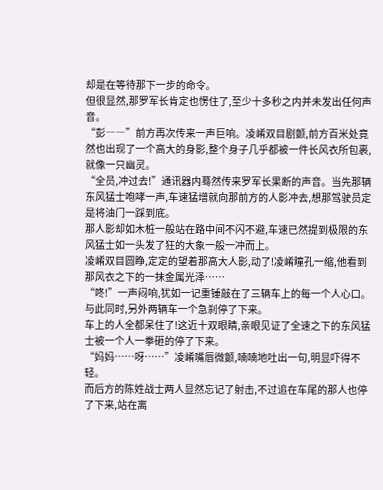却是在等待那下一步的命令。
但很显然,那罗军长肯定也愣住了,至少十多秒之内并未发出任何声音。
“彭――”前方再次传来一声巨响。凌崤双目剧颤,前方百米处竟然也出现了一个高大的身影,整个身子几乎都被一件长风衣所包裹,就像一只幽灵。
“全员,冲过去!”通讯器内蓦然传来罗军长果断的声音。当先那辆东风猛士咆哮一声,车速猛增就向那前方的人影冲去,想那驾驶员定是将油门一踩到底。
那人影却如木桩一般站在路中间不闪不避,车速已然提到极限的东风猛士如一头发了狂的大象一般一冲而上。
凌崤双目圆睁,定定的望着那高大人影,动了!凌崤瞳孔一缩,他看到那风衣之下的一抹金属光泽……
“咚!”一声闷响,犹如一记重锤敲在了三辆车上的每一个人心口。与此同时,另外两辆车一个急刹停了下来。
车上的人全都呆住了!这近十双眼睛,亲眼见证了全速之下的东风猛士被一个人一拳砸的停了下来。
“妈妈……呀……”凌崤嘴唇微颤,喃喃地吐出一句,明显吓得不轻。
而后方的陈姓战士两人显然忘记了射击,不过追在车尾的那人也停了下来,站在离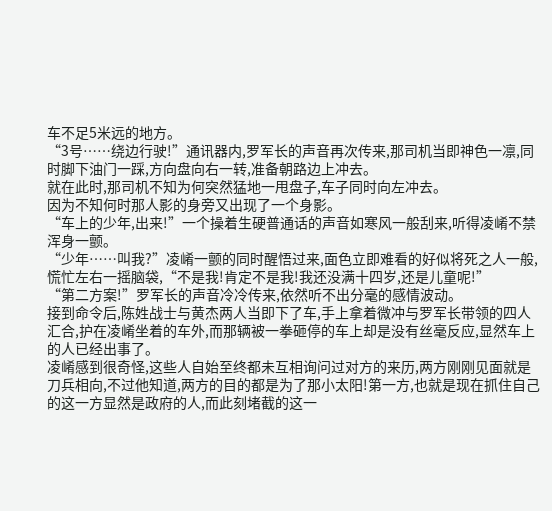车不足5米远的地方。
“3号……绕边行驶!”通讯器内,罗军长的声音再次传来,那司机当即神色一凛,同时脚下油门一踩,方向盘向右一转,准备朝路边上冲去。
就在此时,那司机不知为何突然猛地一甩盘子,车子同时向左冲去。
因为不知何时那人影的身旁又出现了一个身影。
“车上的少年,出来!”一个操着生硬普通话的声音如寒风一般刮来,听得凌崤不禁浑身一颤。
“少年……叫我?”凌崤一颤的同时醒悟过来,面色立即难看的好似将死之人一般,慌忙左右一摇脑袋,“不是我!肯定不是我!我还没满十四岁,还是儿童呢!”
“第二方案!”罗军长的声音冷冷传来,依然听不出分毫的感情波动。
接到命令后,陈姓战士与黄杰两人当即下了车,手上拿着微冲与罗军长带领的四人汇合,护在凌崤坐着的车外,而那辆被一拳砸停的车上却是没有丝毫反应,显然车上的人已经出事了。
凌崤感到很奇怪,这些人自始至终都未互相询问过对方的来历,两方刚刚见面就是刀兵相向,不过他知道,两方的目的都是为了那小太阳!第一方,也就是现在抓住自己的这一方显然是政府的人,而此刻堵截的这一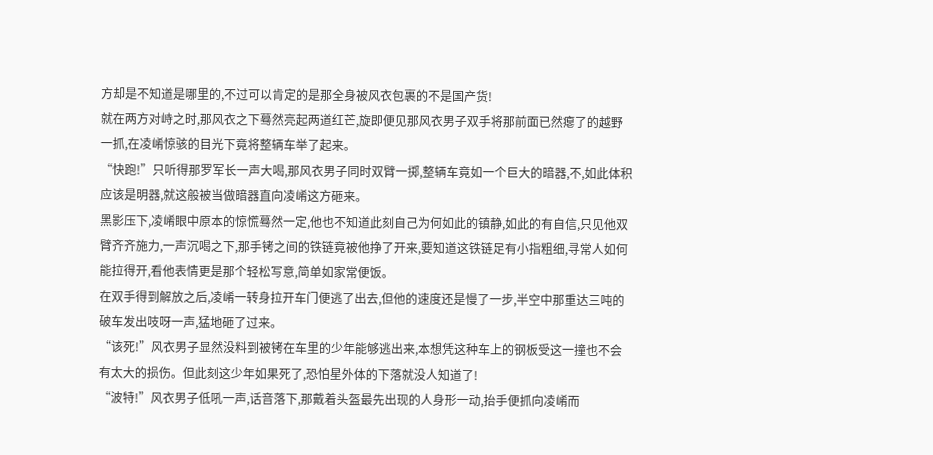方却是不知道是哪里的,不过可以肯定的是那全身被风衣包裹的不是国产货!
就在两方对峙之时,那风衣之下蓦然亮起两道红芒,旋即便见那风衣男子双手将那前面已然瘪了的越野一抓,在凌崤惊骇的目光下竟将整辆车举了起来。
“快跑!”只听得那罗军长一声大喝,那风衣男子同时双臂一掷,整辆车竟如一个巨大的暗器,不,如此体积应该是明器,就这般被当做暗器直向凌崤这方砸来。
黑影压下,凌崤眼中原本的惊慌蓦然一定,他也不知道此刻自己为何如此的镇静,如此的有自信,只见他双臂齐齐施力,一声沉喝之下,那手铐之间的铁链竟被他挣了开来,要知道这铁链足有小指粗细,寻常人如何能拉得开,看他表情更是那个轻松写意,简单如家常便饭。
在双手得到解放之后,凌崤一转身拉开车门便逃了出去,但他的速度还是慢了一步,半空中那重达三吨的破车发出吱呀一声,猛地砸了过来。
“该死!”风衣男子显然没料到被铐在车里的少年能够逃出来,本想凭这种车上的钢板受这一撞也不会有太大的损伤。但此刻这少年如果死了,恐怕星外体的下落就没人知道了!
“波特!”风衣男子低吼一声,话音落下,那戴着头盔最先出现的人身形一动,抬手便抓向凌崤而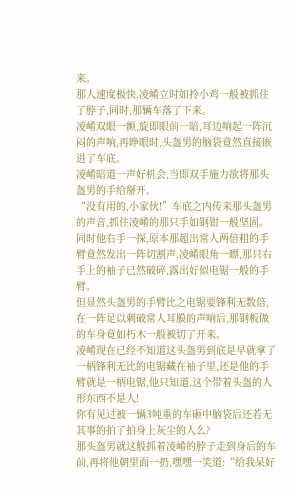来。
那人速度极快,凌崤立时如拎小鸡一般被抓住了脖子,同时,那辆车落了下来。
凌崤双眼一颤,旋即眼前一暗,耳边响起一阵沉闷的声响,再睁眼时,头盔男的脑袋竟然直接嵌进了车底。
凌崤暗道一声好机会,当即双手施力欲将那头盔男的手给掰开。
“没有用的,小家伙!”车底之内传来那头盔男的声音,抓住凌崤的那只手如钢钳一般坚固。同时他右手一探,原本那超出常人两倍粗的手臂竟然发出一阵切割声,凌崤眼角一瞟,那只右手上的袖子已然破碎,露出好似电锯一般的手臂。
但显然头盔男的手臂比之电锯要锋利无数倍,在一阵足以刺破常人耳膜的声响后,那钢板做的车身竟如朽木一般被切了开来。
凌崤现在已经不知道这头盔男到底是早就拿了一柄锋利无比的电锯藏在袖子里,还是他的手臂就是一柄电锯,他只知道,这个带着头盔的人形东西不是人!
你有见过被一辆3吨重的车砸中脑袋后还若无其事的拍了拍身上灰尘的人么?
那头盔男就这般抓着凌崤的脖子走到身后的车前,再将他朝里面一扔,嘿嘿一笑道:“给我呆好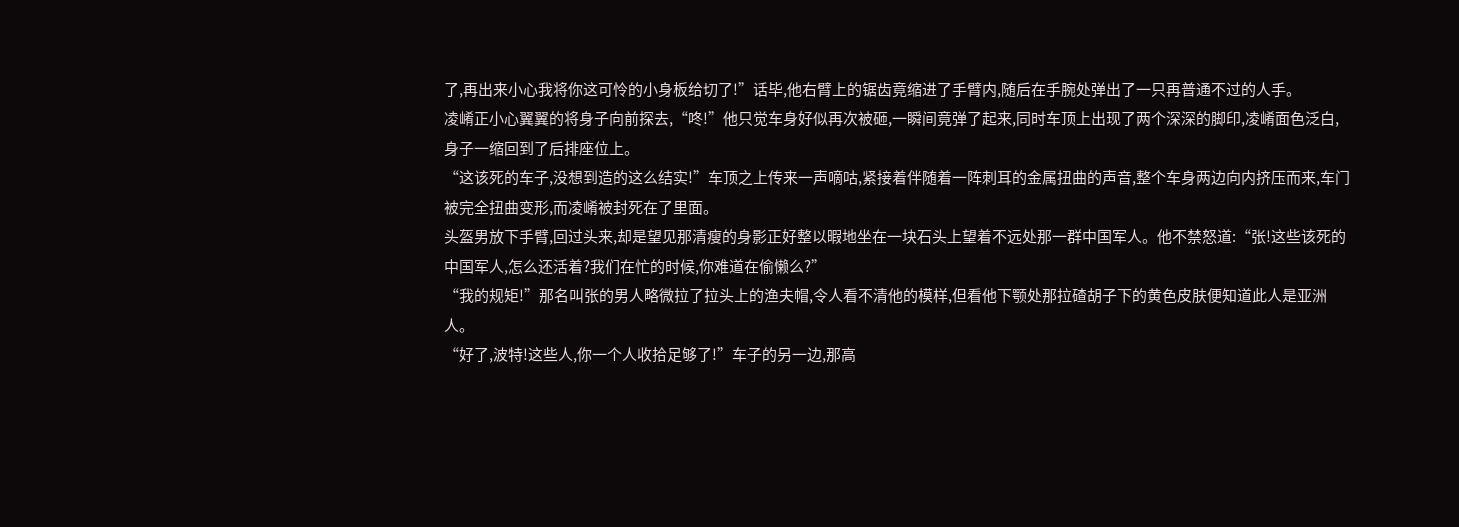了,再出来小心我将你这可怜的小身板给切了!”话毕,他右臂上的锯齿竟缩进了手臂内,随后在手腕处弹出了一只再普通不过的人手。
凌崤正小心翼翼的将身子向前探去,“咚!”他只觉车身好似再次被砸,一瞬间竟弹了起来,同时车顶上出现了两个深深的脚印,凌崤面色泛白,身子一缩回到了后排座位上。
“这该死的车子,没想到造的这么结实!”车顶之上传来一声嘀咕,紧接着伴随着一阵刺耳的金属扭曲的声音,整个车身两边向内挤压而来,车门被完全扭曲变形,而凌崤被封死在了里面。
头盔男放下手臂,回过头来,却是望见那清瘦的身影正好整以暇地坐在一块石头上望着不远处那一群中国军人。他不禁怒道:“张!这些该死的中国军人,怎么还活着?我们在忙的时候,你难道在偷懒么?”
“我的规矩!”那名叫张的男人略微拉了拉头上的渔夫帽,令人看不清他的模样,但看他下颚处那拉碴胡子下的黄色皮肤便知道此人是亚洲人。
“好了,波特!这些人,你一个人收拾足够了!”车子的另一边,那高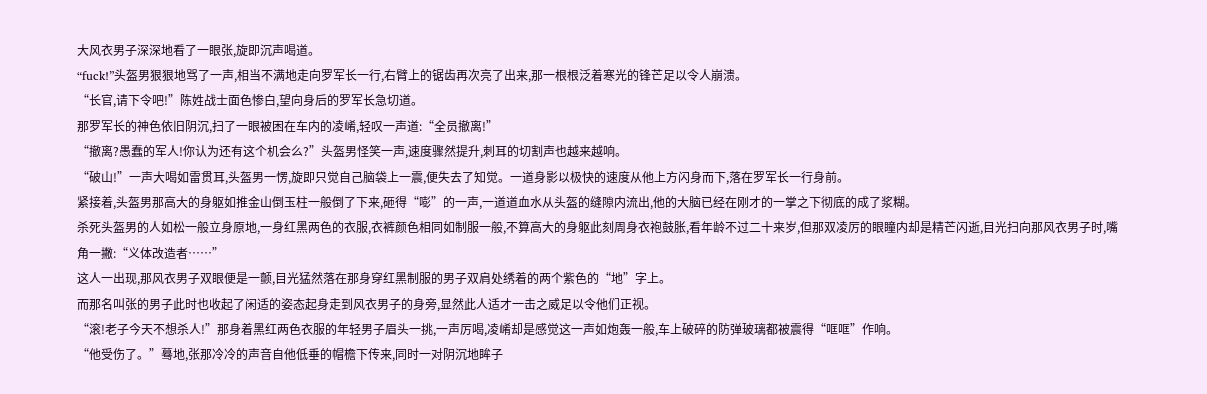大风衣男子深深地看了一眼张,旋即沉声喝道。
“fuck!”头盔男狠狠地骂了一声,相当不满地走向罗军长一行,右臂上的锯齿再次亮了出来,那一根根泛着寒光的锋芒足以令人崩溃。
“长官,请下令吧!”陈姓战士面色惨白,望向身后的罗军长急切道。
那罗军长的神色依旧阴沉,扫了一眼被困在车内的凌崤,轻叹一声道:“全员撤离!”
“撤离?愚蠢的军人!你认为还有这个机会么?”头盔男怪笑一声,速度骤然提升,刺耳的切割声也越来越响。
“破山!”一声大喝如雷贯耳,头盔男一愣,旋即只觉自己脑袋上一震,便失去了知觉。一道身影以极快的速度从他上方闪身而下,落在罗军长一行身前。
紧接着,头盔男那高大的身躯如推金山倒玉柱一般倒了下来,砸得“嘭”的一声,一道道血水从头盔的缝隙内流出,他的大脑已经在刚才的一掌之下彻底的成了浆糊。
杀死头盔男的人如松一般立身原地,一身红黑两色的衣服,衣裤颜色相同如制服一般,不算高大的身躯此刻周身衣袍鼓胀,看年龄不过二十来岁,但那双凌厉的眼瞳内却是精芒闪逝,目光扫向那风衣男子时,嘴角一撇:“义体改造者……”
这人一出现,那风衣男子双眼便是一颤,目光猛然落在那身穿红黑制服的男子双肩处绣着的两个紫色的“地”字上。
而那名叫张的男子此时也收起了闲适的姿态起身走到风衣男子的身旁,显然此人适才一击之威足以令他们正视。
“滚!老子今天不想杀人!”那身着黑红两色衣服的年轻男子眉头一挑,一声厉喝,凌崤却是感觉这一声如炮轰一般,车上破碎的防弹玻璃都被震得“哐哐”作响。
“他受伤了。”蓦地,张那冷冷的声音自他低垂的帽檐下传来,同时一对阴沉地眸子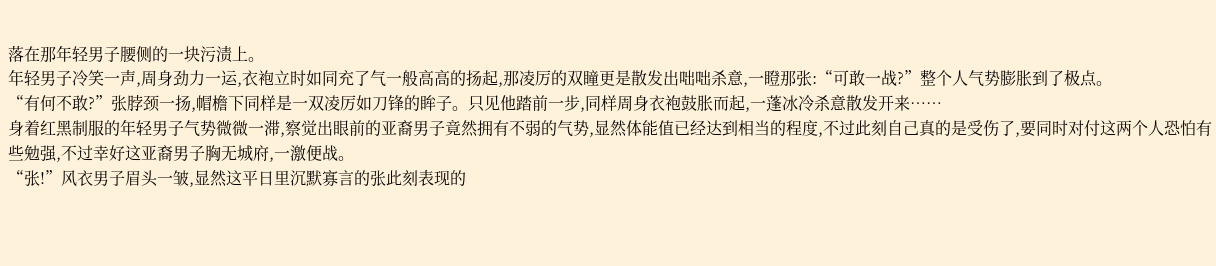落在那年轻男子腰侧的一块污渍上。
年轻男子冷笑一声,周身劲力一运,衣袍立时如同充了气一般高高的扬起,那凌厉的双瞳更是散发出咄咄杀意,一瞪那张:“可敢一战?”整个人气势膨胀到了极点。
“有何不敢?”张脖颈一扬,帽檐下同样是一双凌厉如刀锋的眸子。只见他踏前一步,同样周身衣袍鼓胀而起,一蓬冰冷杀意散发开来……
身着红黑制服的年轻男子气势微微一滞,察觉出眼前的亚裔男子竟然拥有不弱的气势,显然体能值已经达到相当的程度,不过此刻自己真的是受伤了,要同时对付这两个人恐怕有些勉强,不过幸好这亚裔男子胸无城府,一激便战。
“张!”风衣男子眉头一皱,显然这平日里沉默寡言的张此刻表现的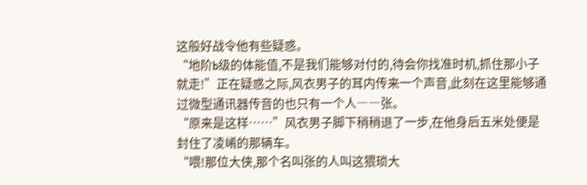这般好战令他有些疑惑。
“地阶b级的体能值,不是我们能够对付的,待会你找准时机,抓住那小子就走!”正在疑惑之际,风衣男子的耳内传来一个声音,此刻在这里能够通过微型通讯器传音的也只有一个人――张。
“原来是这样……”风衣男子脚下稍稍退了一步,在他身后五米处便是封住了凌崤的那辆车。
“喂!那位大侠,那个名叫张的人叫这猥琐大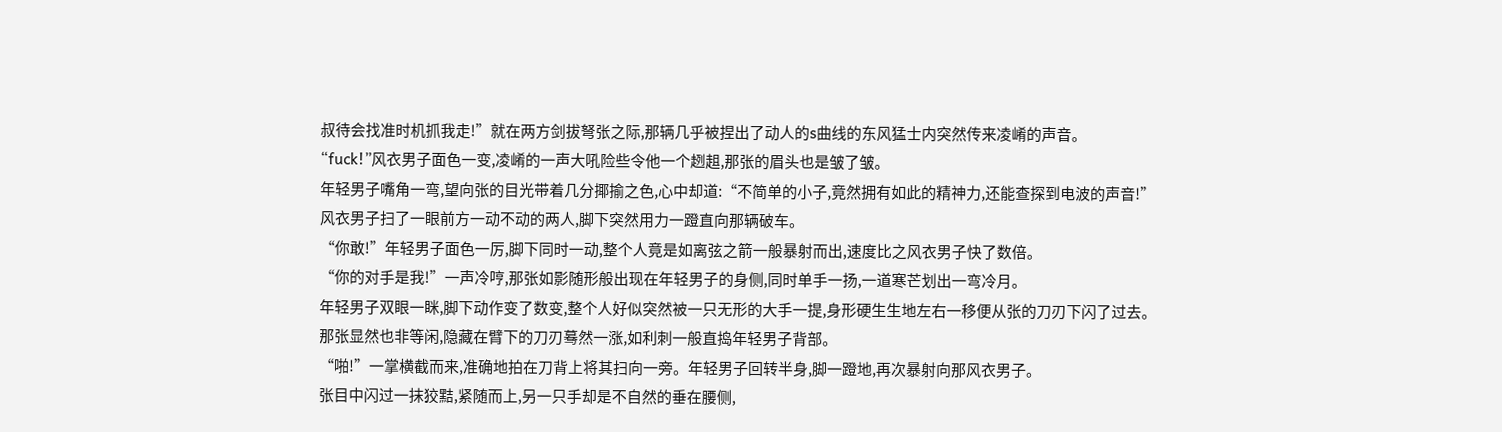叔待会找准时机抓我走!”就在两方剑拔弩张之际,那辆几乎被捏出了动人的s曲线的东风猛士内突然传来凌崤的声音。
“fuck!”风衣男子面色一变,凌崤的一声大吼险些令他一个趔趄,那张的眉头也是皱了皱。
年轻男子嘴角一弯,望向张的目光带着几分揶揄之色,心中却道:“不简单的小子,竟然拥有如此的精神力,还能查探到电波的声音!”
风衣男子扫了一眼前方一动不动的两人,脚下突然用力一蹬直向那辆破车。
“你敢!”年轻男子面色一厉,脚下同时一动,整个人竟是如离弦之箭一般暴射而出,速度比之风衣男子快了数倍。
“你的对手是我!”一声冷哼,那张如影随形般出现在年轻男子的身侧,同时单手一扬,一道寒芒划出一弯冷月。
年轻男子双眼一眯,脚下动作变了数变,整个人好似突然被一只无形的大手一提,身形硬生生地左右一移便从张的刀刃下闪了过去。
那张显然也非等闲,隐藏在臂下的刀刃蓦然一涨,如利刺一般直捣年轻男子背部。
“啪!”一掌横截而来,准确地拍在刀背上将其扫向一旁。年轻男子回转半身,脚一蹬地,再次暴射向那风衣男子。
张目中闪过一抹狡黠,紧随而上,另一只手却是不自然的垂在腰侧,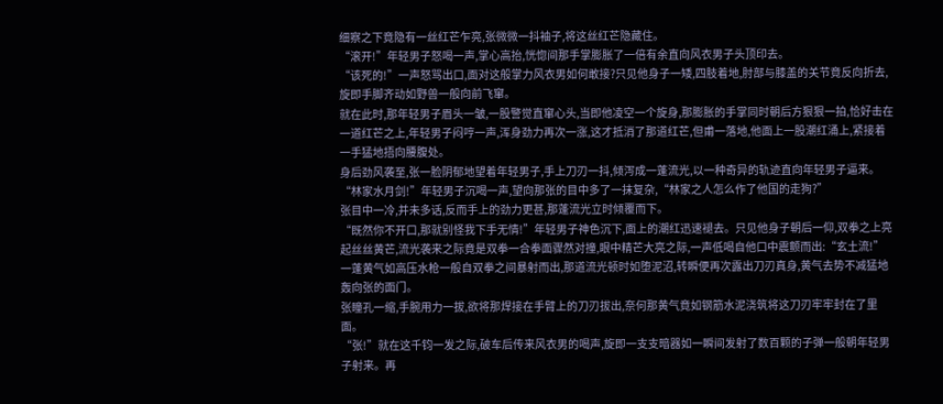细察之下竟隐有一丝红芒乍亮,张微微一抖袖子,将这丝红芒隐藏住。
“滚开!”年轻男子怒喝一声,掌心高抬,恍惚间那手掌膨胀了一倍有余直向风衣男子头顶印去。
“该死的!”一声怒骂出口,面对这般掌力风衣男如何敢接?只见他身子一矮,四肢着地,肘部与膝盖的关节竟反向折去,旋即手脚齐动如野兽一般向前飞窜。
就在此时,那年轻男子眉头一皱,一股警觉直窜心头,当即他凌空一个旋身,那膨胀的手掌同时朝后方狠狠一拍,恰好击在一道红芒之上,年轻男子闷哼一声,浑身劲力再次一涨,这才抵消了那道红芒,但甫一落地,他面上一股潮红涌上,紧接着一手猛地捂向腰腹处。
身后劲风袭至,张一脸阴郁地望着年轻男子,手上刀刃一抖,倾泻成一蓬流光,以一种奇异的轨迹直向年轻男子逼来。
“林家水月剑!”年轻男子沉喝一声,望向那张的目中多了一抹复杂,“林家之人怎么作了他国的走狗?”
张目中一冷,并未多话,反而手上的劲力更甚,那蓬流光立时倾覆而下。
“既然你不开口,那就别怪我下手无情!”年轻男子神色沉下,面上的潮红迅速褪去。只见他身子朝后一仰,双拳之上亮起丝丝黄芒,流光袭来之际竟是双拳一合拳面骤然对撞,眼中精芒大亮之际,一声低喝自他口中震颤而出:“玄土流!”
一蓬黄气如高压水枪一般自双拳之间暴射而出,那道流光顿时如堕泥沼,转瞬便再次露出刀刃真身,黄气去势不减猛地轰向张的面门。
张瞳孔一缩,手腕用力一拔,欲将那焊接在手臂上的刀刃拔出,奈何那黄气竟如钢筋水泥浇筑将这刀刃牢牢封在了里面。
“张!”就在这千钧一发之际,破车后传来风衣男的喝声,旋即一支支暗器如一瞬间发射了数百颗的子弹一般朝年轻男子射来。再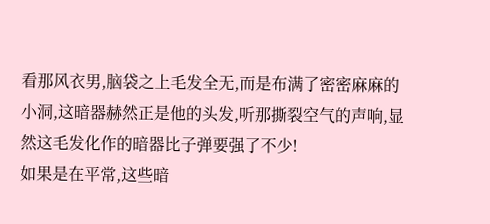看那风衣男,脑袋之上毛发全无,而是布满了密密麻麻的小洞,这暗器赫然正是他的头发,听那撕裂空气的声响,显然这毛发化作的暗器比子弹要强了不少!
如果是在平常,这些暗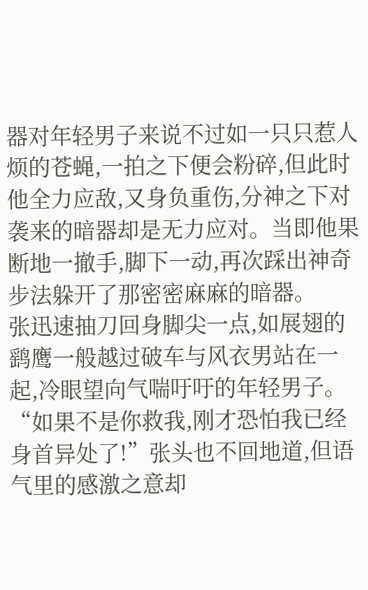器对年轻男子来说不过如一只只惹人烦的苍蝇,一拍之下便会粉碎,但此时他全力应敌,又身负重伤,分神之下对袭来的暗器却是无力应对。当即他果断地一撤手,脚下一动,再次踩出神奇步法躲开了那密密麻麻的暗器。
张迅速抽刀回身脚尖一点,如展翅的鹞鹰一般越过破车与风衣男站在一起,冷眼望向气喘吁吁的年轻男子。
“如果不是你救我,刚才恐怕我已经身首异处了!”张头也不回地道,但语气里的感激之意却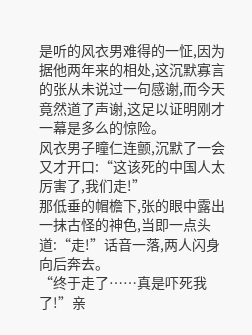是听的风衣男难得的一怔,因为据他两年来的相处,这沉默寡言的张从未说过一句感谢,而今天竟然道了声谢,这足以证明刚才一幕是多么的惊险。
风衣男子瞳仁连颤,沉默了一会又才开口:“这该死的中国人太厉害了,我们走!”
那低垂的帽檐下,张的眼中露出一抹古怪的神色,当即一点头道:“走!”话音一落,两人闪身向后奔去。
“终于走了……真是吓死我了!”亲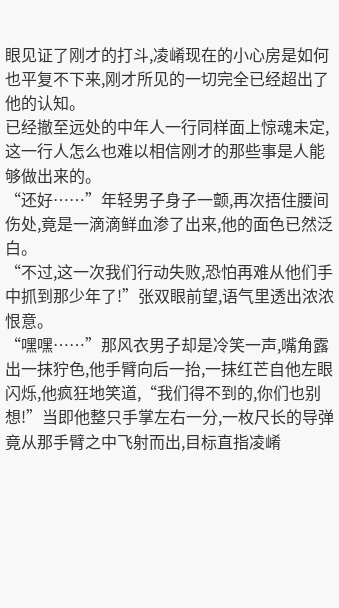眼见证了刚才的打斗,凌崤现在的小心房是如何也平复不下来,刚才所见的一切完全已经超出了他的认知。
已经撤至远处的中年人一行同样面上惊魂未定,这一行人怎么也难以相信刚才的那些事是人能够做出来的。
“还好……”年轻男子身子一颤,再次捂住腰间伤处,竟是一滴滴鲜血渗了出来,他的面色已然泛白。
“不过,这一次我们行动失败,恐怕再难从他们手中抓到那少年了!”张双眼前望,语气里透出浓浓恨意。
“嘿嘿……”那风衣男子却是冷笑一声,嘴角露出一抹狞色,他手臂向后一抬,一抹红芒自他左眼闪烁,他疯狂地笑道,“我们得不到的,你们也别想!”当即他整只手掌左右一分,一枚尺长的导弹竟从那手臂之中飞射而出,目标直指凌崤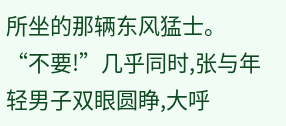所坐的那辆东风猛士。
“不要!”几乎同时,张与年轻男子双眼圆睁,大呼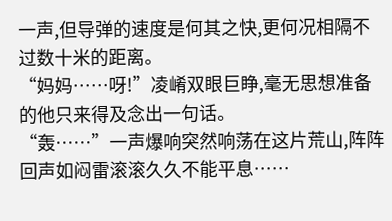一声,但导弹的速度是何其之快,更何况相隔不过数十米的距离。
“妈妈……呀!”凌崤双眼巨睁,毫无思想准备的他只来得及念出一句话。
“轰……”一声爆响突然响荡在这片荒山,阵阵回声如闷雷滚滚久久不能平息……